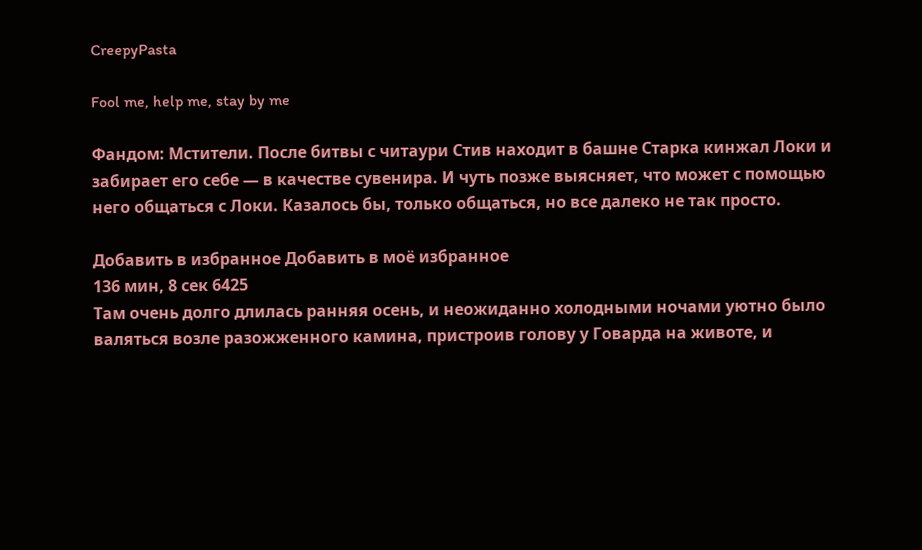CreepyPasta

Fool me, help me, stay by me

Фандом: Мстители. После битвы с читаури Стив находит в башне Старка кинжал Локи и забирает его себе — в качестве сувенира. И чуть позже выясняет, что может с помощью него общаться с Локи. Казалось бы, только общаться, но все далеко не так просто.

Добавить в избранное Добавить в моё избранное
136 мин, 8 сек 6425
Там очень долго длилась ранняя осень, и неожиданно холодными ночами уютно было валяться возле разожженного камина, пристроив голову у Говарда на животе, и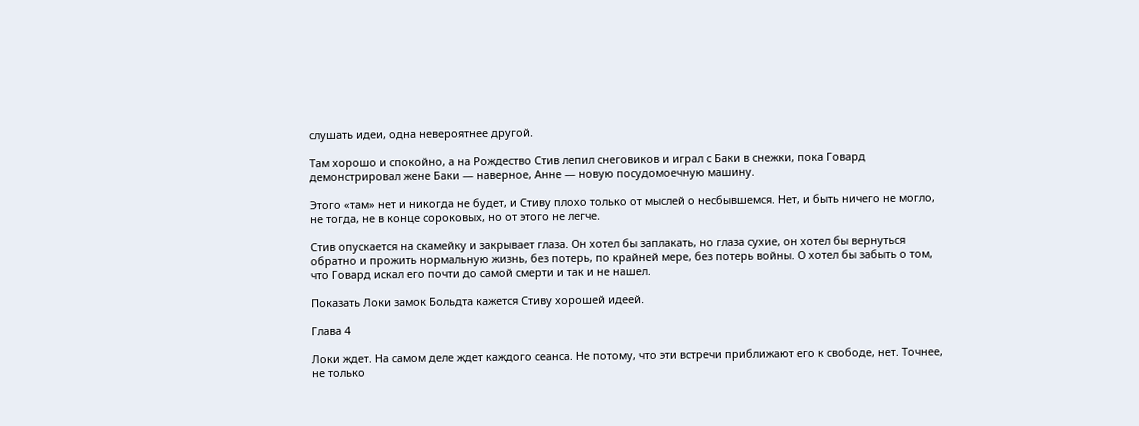слушать идеи, одна невероятнее другой.

Там хорошо и спокойно, а на Рождество Стив лепил снеговиков и играл с Баки в снежки, пока Говард демонстрировал жене Баки — наверное, Анне — новую посудомоечную машину.

Этого «там» нет и никогда не будет, и Стиву плохо только от мыслей о несбывшемся. Нет, и быть ничего не могло, не тогда, не в конце сороковых, но от этого не легче.

Стив опускается на скамейку и закрывает глаза. Он хотел бы заплакать, но глаза сухие, он хотел бы вернуться обратно и прожить нормальную жизнь, без потерь, по крайней мере, без потерь войны. О хотел бы забыть о том, что Говард искал его почти до самой смерти и так и не нашел.

Показать Локи замок Больдта кажется Стиву хорошей идеей.

Глава 4

Локи ждет. На самом деле ждет каждого сеанса. Не потому, что эти встречи приближают его к свободе, нет. Точнее, не только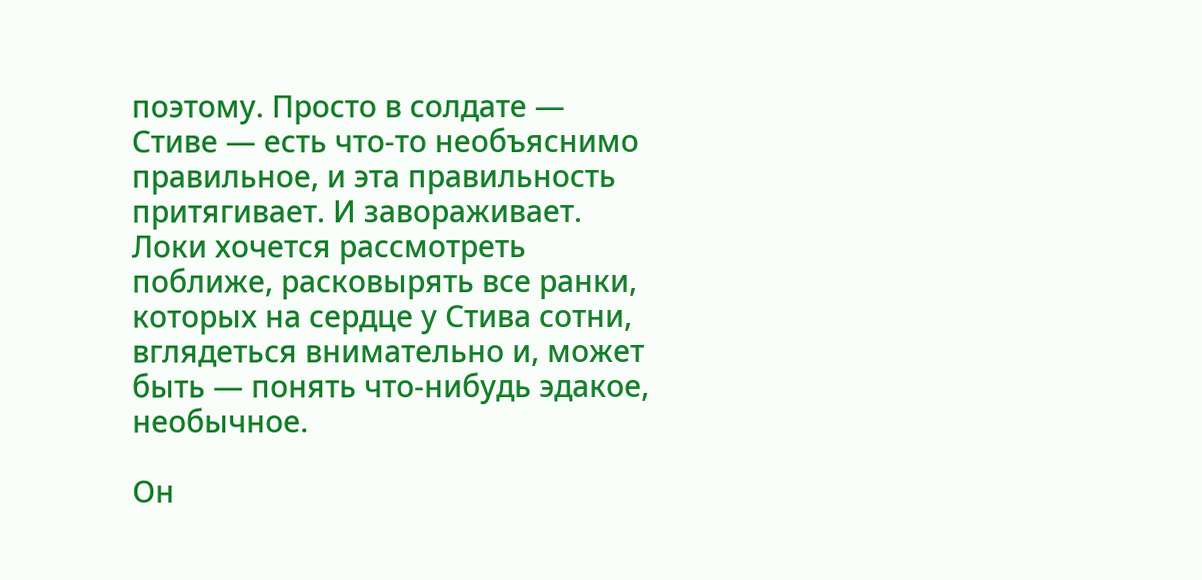поэтому. Просто в солдате — Стиве — есть что-то необъяснимо правильное, и эта правильность притягивает. И завораживает. Локи хочется рассмотреть поближе, расковырять все ранки, которых на сердце у Стива сотни, вглядеться внимательно и, может быть — понять что-нибудь эдакое, необычное.

Он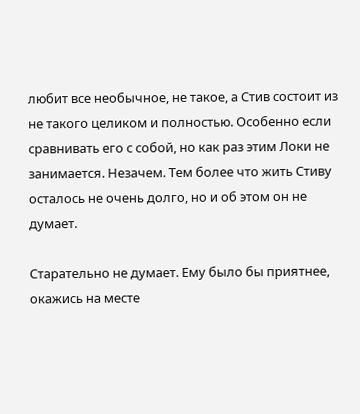любит все необычное, не такое, а Стив состоит из не такого целиком и полностью. Особенно если сравнивать его с собой, но как раз этим Локи не занимается. Незачем. Тем более что жить Стиву осталось не очень долго, но и об этом он не думает.

Старательно не думает. Ему было бы приятнее, окажись на месте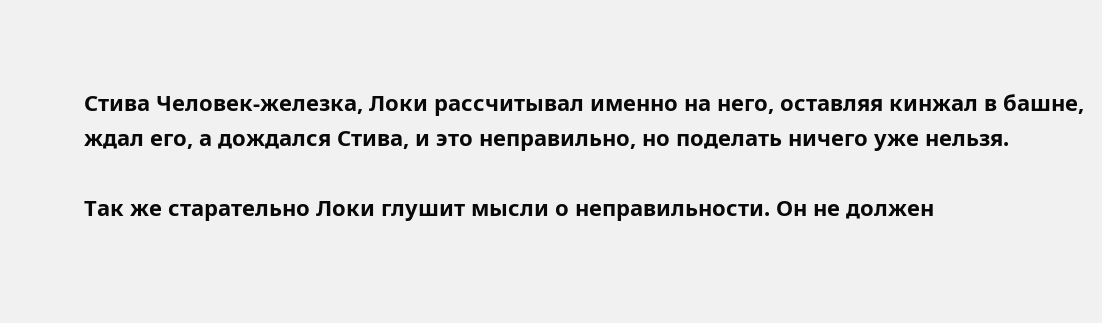Стива Человек-железка, Локи рассчитывал именно на него, оставляя кинжал в башне, ждал его, а дождался Стива, и это неправильно, но поделать ничего уже нельзя.

Так же старательно Локи глушит мысли о неправильности. Он не должен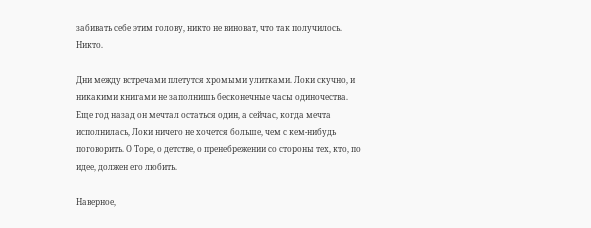забивать себе этим голову, никто не виноват, что так получилось. Никто.

Дни между встречами плетутся хромыми улитками. Локи скучно, и никакими книгами не заполнишь бесконечные часы одиночества. Еще год назад он мечтал остаться один, а сейчас, когда мечта исполнилась, Локи ничего не хочется больше, чем с кем-нибудь поговорить. О Торе, о детстве, о пренебрежении со стороны тех, кто, по идее, должен его любить.

Наверное,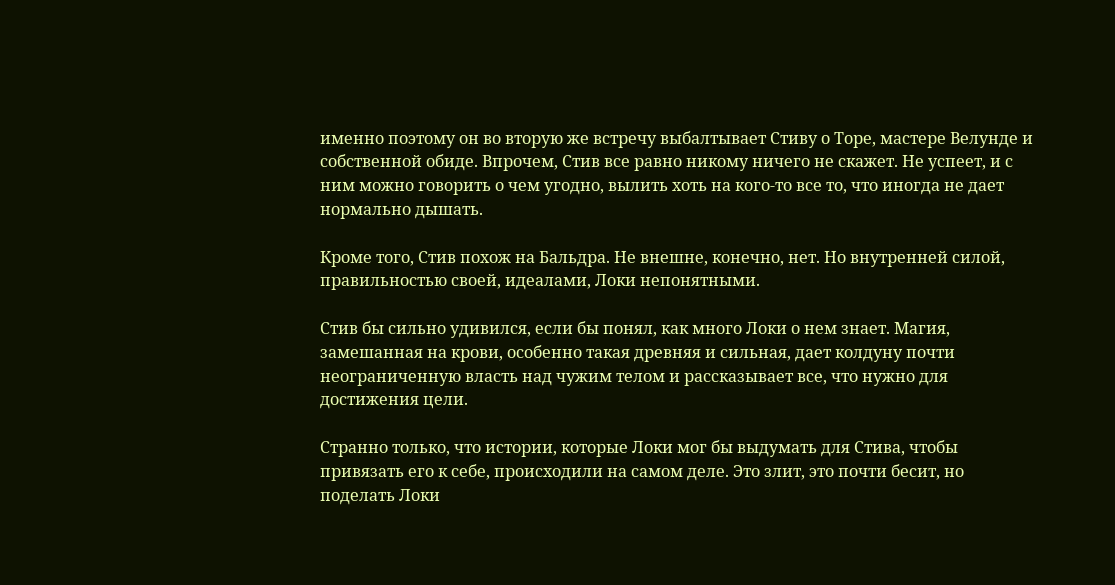именно поэтому он во вторую же встречу выбалтывает Стиву о Торе, мастере Велунде и собственной обиде. Впрочем, Стив все равно никому ничего не скажет. Не успеет, и с ним можно говорить о чем угодно, вылить хоть на кого-то все то, что иногда не дает нормально дышать.

Кроме того, Стив похож на Бальдра. Не внешне, конечно, нет. Но внутренней силой, правильностью своей, идеалами, Локи непонятными.

Стив бы сильно удивился, если бы понял, как много Локи о нем знает. Магия, замешанная на крови, особенно такая древняя и сильная, дает колдуну почти неограниченную власть над чужим телом и рассказывает все, что нужно для достижения цели.

Странно только, что истории, которые Локи мог бы выдумать для Стива, чтобы привязать его к себе, происходили на самом деле. Это злит, это почти бесит, но поделать Локи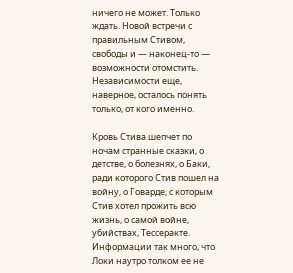ничего не может. Только ждать. Новой встречи с правильным Стивом, свободы и — наконец-то — возможности отомстить. Независимости еще, наверное, осталось понять только, от кого именно.

Кровь Стива шепчет по ночам странные сказки, о детстве, о болезнях, о Баки, ради которого Стив пошел на войну, о Говарде, с которым Стив хотел прожить всю жизнь, о самой войне, убийствах, Тессеракте. Информации так много, что Локи наутро толком ее не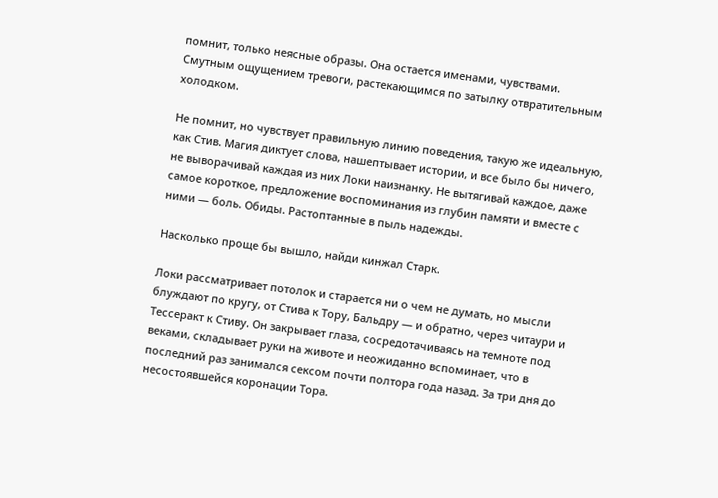помнит, только неясные образы. Она остается именами, чувствами. Смутным ощущением тревоги, растекающимся по затылку отвратительным холодком.

Не помнит, но чувствует правильную линию поведения, такую же идеальную, как Стив. Магия диктует слова, нашептывает истории, и все было бы ничего, не выворачивай каждая из них Локи наизнанку. Не вытягивай каждое, даже самое короткое, предложение воспоминания из глубин памяти и вместе с ними — боль. Обиды. Растоптанные в пыль надежды.

Насколько проще бы вышло, найди кинжал Старк.

Локи рассматривает потолок и старается ни о чем не думать, но мысли блуждают по кругу, от Стива к Тору, Бальдру — и обратно, через читаури и Тессеракт к Стиву. Он закрывает глаза, сосредотачиваясь на темноте под веками, складывает руки на животе и неожиданно вспоминает, что в последний раз занимался сексом почти полтора года назад. За три дня до несостоявшейся коронации Тора.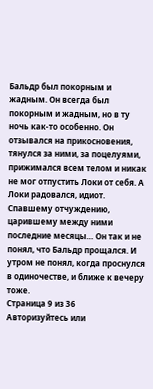Бальдр был покорным и жадным. Он всегда был покорным и жадным, но в ту ночь как-то особенно. Он отзывался на прикосновения, тянулся за ними, за поцелуями, прижимался всем телом и никак не мог отпустить Локи от себя. А Локи радовался, идиот. Спавшему отчуждению, царившему между ними последние месяцы… Он так и не понял, что Бальдр прощался. И утром не понял, когда проснулся в одиночестве, и ближе к вечеру тоже.
Страница 9 из 36
Авторизуйтесь или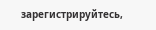зарегистрируйтесь,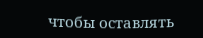чтобы оставлять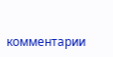комментарии